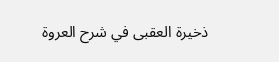ذخيرة العقبى في شرح العروة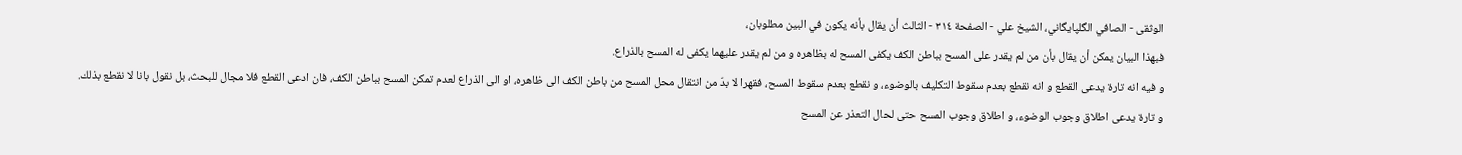الوثقى - الصافي الگلپايگاني، الشيخ علي - الصفحة ٣١٤ - الثالث أن يقال بأنه يكون في البين مطلوبان،
فبهذا البيان يمكن أن يقال بأن من لم يقدر على المسح بباطن الكف يكفى المسح له بظاهره و من لم يقدر عليهما يكفى له المسح بالذراع.
و فيه انه تارة يدعى القطع و انه نقطع بعدم سقوط التكليف بالوضوء، و نقطع بعدم سقوط المسح، فقهرا لا بدّ من انتقال محل المسح من باطن الكف الى ظاهره، او الى الذراع لعدم تمكن المسح بباطن الكف، فان ادعى القطع فلا مجال للبحث، بل نقول بانا لا نقطع بذلك.
و تارة يدعى اطلاق وجوب الوضوء، و اطلاق وجوب المسح حتى لحال التعذر عن المسح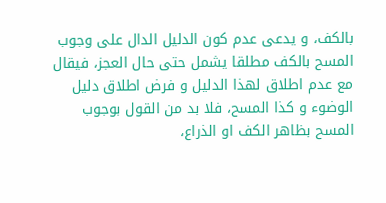بالكف، و يدعى عدم كون الدليل الدال على وجوب المسح بالكف مطلقا يشمل حتى حال العجز، فيقال مع عدم اطلاق لهذا الدليل و فرض اطلاق دليل الوضوء و كذا المسح، فلا بد من القول بوجوب المسح بظاهر الكف او الذراع،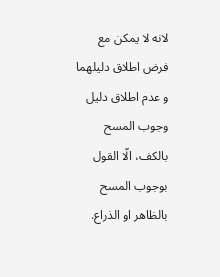لانه لا يمكن مع فرض اطلاق دليلهما و عدم اطلاق دليل وجوب المسح بالكف، الّا القول بوجوب المسح بالظاهر او الذراع.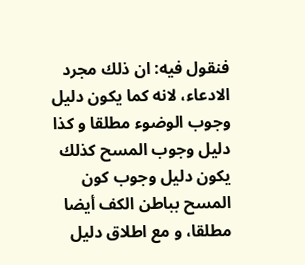فنقول فيه: ان ذلك مجرد الادعاء، لانه كما يكون دليل وجوب الوضوء مطلقا و كذا دليل وجوب المسح كذلك يكون دليل وجوب كون المسح بباطن الكف أيضا مطلقا، و مع اطلاق دليل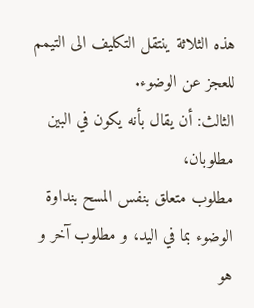هذه الثلاثة ينتقل التكليف الى التيمم للعجز عن الوضوء.
الثالث: أن يقال بأنه يكون في البين مطلوبان،
مطلوب متعلق بنفس المسح بنداوة الوضوء بما في اليد، و مطلوب آخر و هو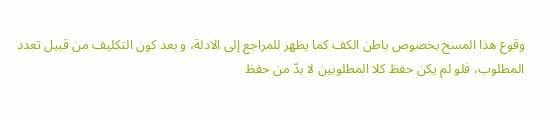وقوع هذا المسح بخصوص باطن الكف كما يظهر للمراجع إلى الادلة، و بعد كون التكليف من قبيل تعدد المطلوب، فلو لم يكن حفظ كلا المطلوبين لا بدّ من حفظ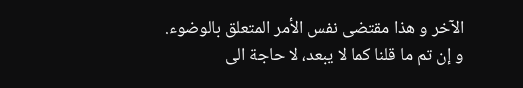الآخر و هذا مقتضى نفس الأمر المتعلق بالوضوء.
و إن تم ما قلنا كما لا يبعد، لا حاجة الى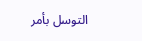التوسل بأمر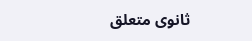ثانوى متعلق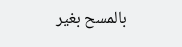بالمسح بغير